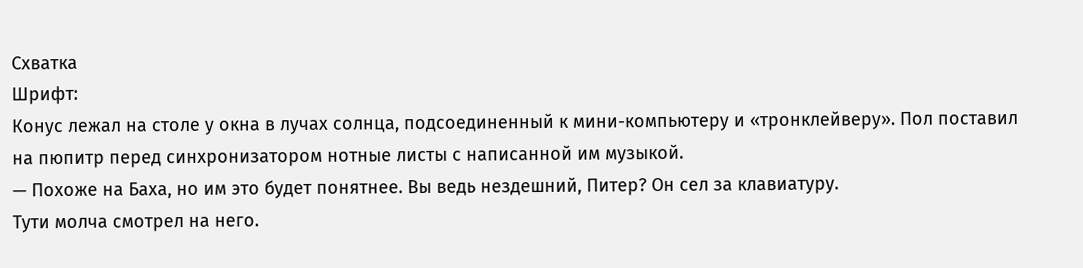Схватка
Шрифт:
Конус лежал на столе у окна в лучах солнца, подсоединенный к мини-компьютеру и «тронклейверу». Пол поставил на пюпитр перед синхронизатором нотные листы с написанной им музыкой.
— Похоже на Баха, но им это будет понятнее. Вы ведь нездешний, Питер? Он сел за клавиатуру.
Тути молча смотрел на него.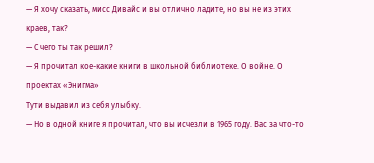— Я хочу сказать, мисс Дивайс и вы отлично ладите, но вы не из этих краев, так?
— С чего ты так решил?
— Я прочитал кое-какие книги в школьной библиотеке. О войне. О проектах «Энигма»
Тути выдавил из себя улыбку.
— Но в одной книге я прочитал, что вы исчезли в 1965 году. Вас за что-то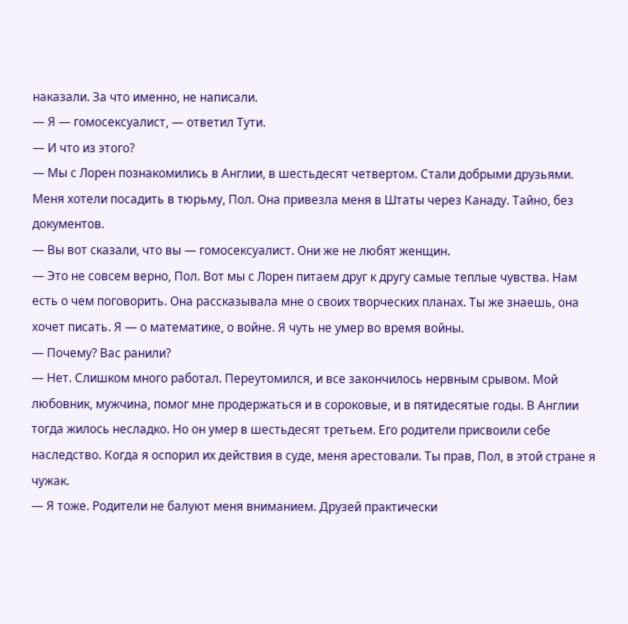наказали. За что именно, не написали.
— Я — гомосексуалист, — ответил Тути.
— И что из этого?
— Мы с Лорен познакомились в Англии, в шестьдесят четвертом. Стали добрыми друзьями. Меня хотели посадить в тюрьму, Пол. Она привезла меня в Штаты через Канаду. Тайно, без документов.
— Вы вот сказали, что вы — гомосексуалист. Они же не любят женщин.
— Это не совсем верно, Пол. Вот мы с Лорен питаем друг к другу самые теплые чувства. Нам есть о чем поговорить. Она рассказывала мне о своих творческих планах. Ты же знаешь, она хочет писать. Я — о математике, о войне. Я чуть не умер во время войны.
— Почему? Вас ранили?
— Нет. Слишком много работал. Переутомился, и все закончилось нервным срывом. Мой любовник, мужчина, помог мне продержаться и в сороковые, и в пятидесятые годы. В Англии тогда жилось несладко. Но он умер в шестьдесят третьем. Его родители присвоили себе наследство. Когда я оспорил их действия в суде, меня арестовали. Ты прав, Пол, в этой стране я чужак.
— Я тоже. Родители не балуют меня вниманием. Друзей практически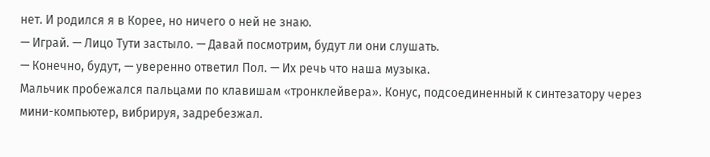нет. И родился я в Корее, но ничего о ней не знаю.
— Играй. — Лицо Тути застыло. — Давай посмотрим, будут ли они слушать.
— Конечно, будут, — уверенно ответил Пол. — Их речь что наша музыка.
Мальчик пробежался пальцами по клавишам «тронклейвера». Конус, подсоединенный к синтезатору через мини-компьютер, вибрируя, задребезжал.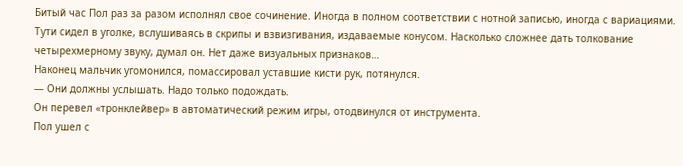Битый час Пол раз за разом исполнял свое сочинение. Иногда в полном соответствии с нотной записью, иногда с вариациями. Тути сидел в уголке, вслушиваясь в скрипы и взвизгивания, издаваемые конусом. Насколько сложнее дать толкование четырехмерному звуку, думал он. Нет даже визуальных признаков…
Наконец мальчик угомонился, помассировал уставшие кисти рук, потянулся.
— Они должны услышать. Надо только подождать.
Он перевел «тронклейвер» в автоматический режим игры, отодвинулся от инструмента.
Пол ушел с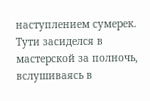наступлением сумерек. Тути засиделся в мастерской за полночь, вслушиваясь в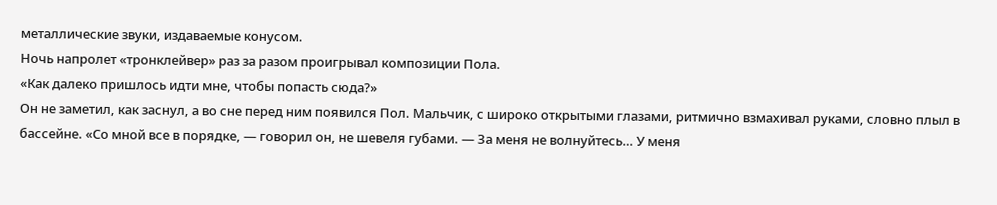металлические звуки, издаваемые конусом.
Ночь напролет «тронклейвер» раз за разом проигрывал композиции Пола.
«Как далеко пришлось идти мне, чтобы попасть сюда?»
Он не заметил, как заснул, а во сне перед ним появился Пол. Мальчик, с широко открытыми глазами, ритмично взмахивал руками, словно плыл в бассейне. «Со мной все в порядке, — говорил он, не шевеля губами. — За меня не волнуйтесь… У меня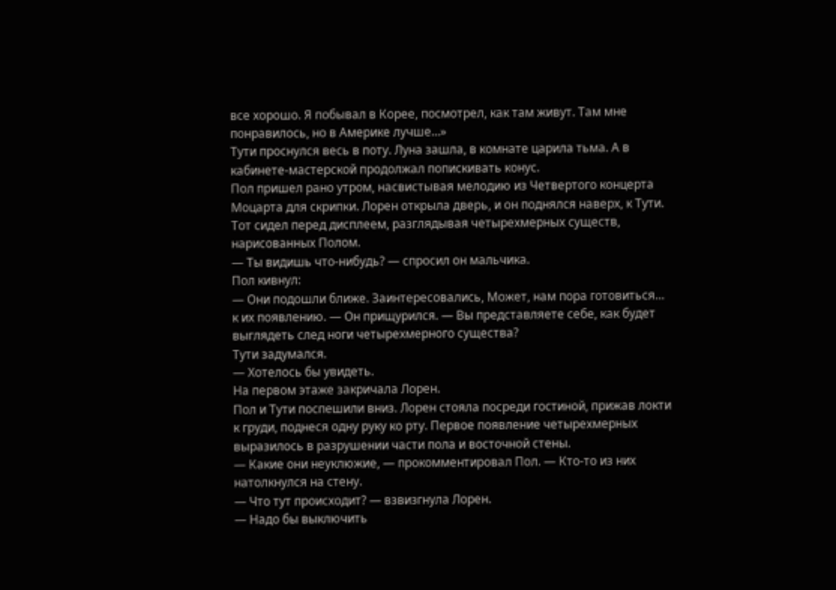все хорошо. Я побывал в Корее, посмотрел, как там живут. Там мне понравилось, но в Америке лучше…»
Тути проснулся весь в поту. Луна зашла, в комнате царила тьма. А в кабинете-мастерской продолжал попискивать конус.
Пол пришел рано утром, насвистывая мелодию из Четвертого концерта Моцарта для скрипки. Лорен открыла дверь, и он поднялся наверх, к Тути. Тот сидел перед дисплеем, разглядывая четырехмерных существ, нарисованных Полом.
— Ты видишь что-нибудь? — спросил он мальчика.
Пол кивнул:
— Они подошли ближе. Заинтересовались, Может, нам пора готовиться… к их появлению. — Он прищурился. — Вы представляете себе, как будет выглядеть след ноги четырехмерного существа?
Тути задумался.
— Хотелось бы увидеть.
На первом этаже закричала Лорен.
Пол и Тути поспешили вниз. Лорен стояла посреди гостиной, прижав локти к груди, поднеся одну руку ко рту. Первое появление четырехмерных выразилось в разрушении части пола и восточной стены.
— Какие они неуклюжие, — прокомментировал Пол. — Кто-то из них натолкнулся на стену.
— Что тут происходит? — взвизгнула Лорен.
— Надо бы выключить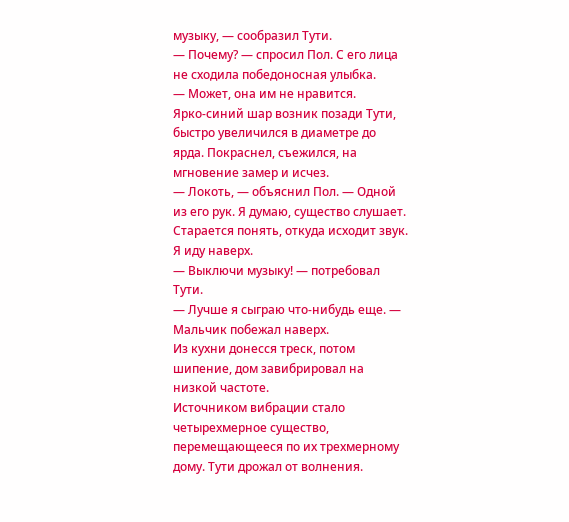музыку, — сообразил Тути.
— Почему? — спросил Пол. С его лица не сходила победоносная улыбка.
— Может, она им не нравится.
Ярко-синий шар возник позади Тути, быстро увеличился в диаметре до ярда. Покраснел, съежился, на мгновение замер и исчез.
— Локоть, — объяснил Пол. — Одной из его рук. Я думаю, существо слушает. Старается понять, откуда исходит звук. Я иду наверх.
— Выключи музыку! — потребовал Тути.
— Лучше я сыграю что-нибудь еще. — Мальчик побежал наверх.
Из кухни донесся треск, потом шипение, дом завибрировал на низкой частоте.
Источником вибрации стало четырехмерное существо, перемещающееся по их трехмерному дому. Тути дрожал от волнения.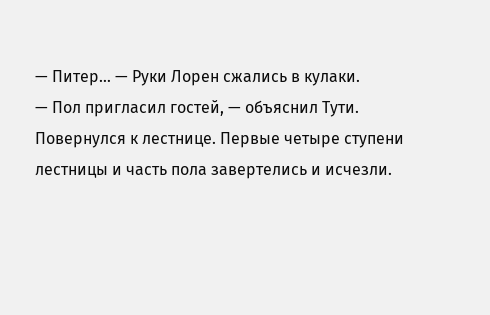— Питер… — Руки Лорен сжались в кулаки.
— Пол пригласил гостей, — объяснил Тути.
Повернулся к лестнице. Первые четыре ступени лестницы и часть пола завертелись и исчезли.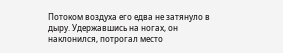Потоком воздуха его едва не затянуло в дыру. Удержавшись на ногах, он наклонился, потрогал место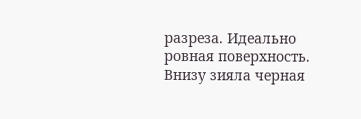разреза. Идеально ровная поверхность. Внизу зияла черная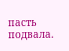пасть подвала.